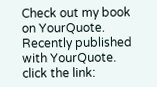Check out my book on YourQuote. Recently published with YourQuote. click the link: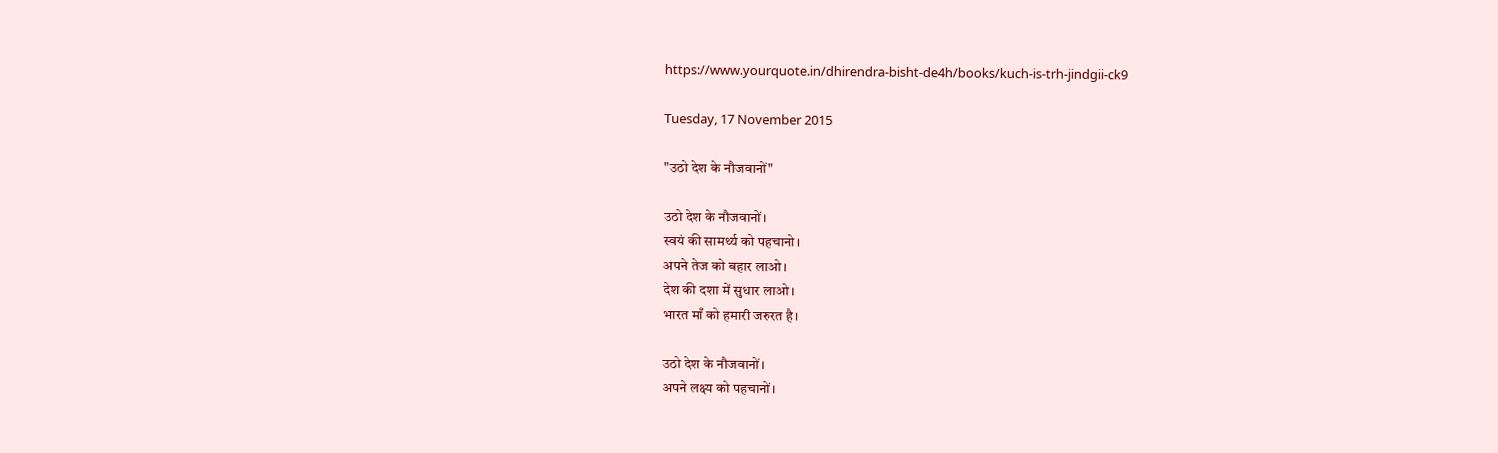https://www.yourquote.in/dhirendra-bisht-de4h/books/kuch-is-trh-jindgii-ck9

Tuesday, 17 November 2015

"उठो देश के नौजवानों"

उठो देश के नौजवानों।
स्वयं की सामर्थ्य को पहचानो।
अपने तेज को बहार लाओ।
देश की दशा में सुधार लाओ।
भारत माँ को हमारी जरुरत है।

उठो देश के नौजवानों।
अपने लक्ष्य को पहचानों।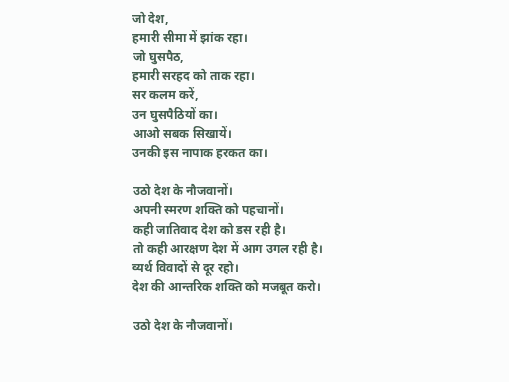जो देश,
हमारी सीमा में झांक रहा।
जो घुसपैठ,
हमारी सरहद को ताक रहा।
सर कलम करें,
उन घुसपैठियों का।
आओ सबक सिखायें।
उनकी इस नापाक हरकत का।

उठो देश के नौजवानों।
अपनी स्मरण शक्ति को पहचानों।
कही जातिवाद देश को डस रही है।
तो कही आरक्षण देश में आग उगल रही है।
व्यर्थ विवादों से दूर रहो।
देश की आन्तरिक शक्ति को मजबूत करो।

उठो देश के नौजवानों।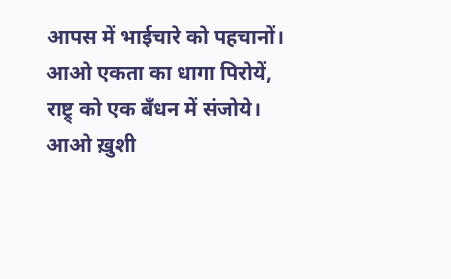आपस में भाईचारे को पहचानों।
आओ एकता का धागा पिरोयें,
राष्ट्र् को एक बँधन में संजोये।
आओ ख़ुशी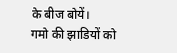के बीज बोयें।
गमो की झाडियों को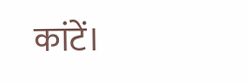कांटें।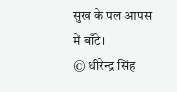सुख के पल आपस में बाँटे।
© धीरेन्द्र सिंह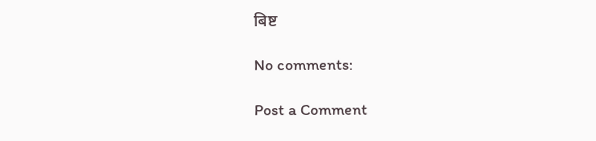बिष्ट

No comments:

Post a Comment